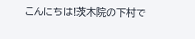こんにちは!茨木院の下村で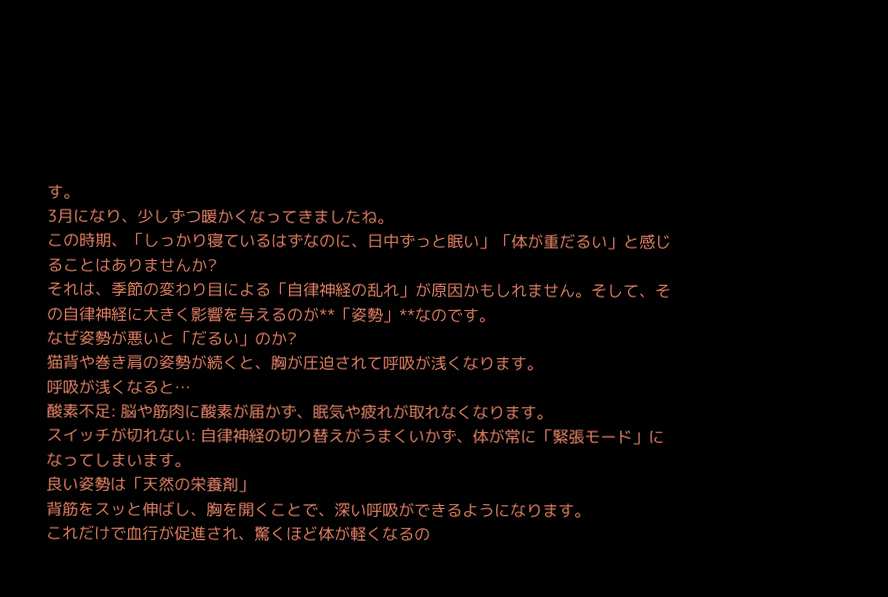す。
3月になり、少しずつ暖かくなってきましたね。
この時期、「しっかり寝ているはずなのに、日中ずっと眠い」「体が重だるい」と感じることはありませんか?
それは、季節の変わり目による「自律神経の乱れ」が原因かもしれません。そして、その自律神経に大きく影響を与えるのが**「姿勢」**なのです。
なぜ姿勢が悪いと「だるい」のか?
猫背や巻き肩の姿勢が続くと、胸が圧迫されて呼吸が浅くなります。
呼吸が浅くなると…
酸素不足: 脳や筋肉に酸素が届かず、眠気や疲れが取れなくなります。
スイッチが切れない: 自律神経の切り替えがうまくいかず、体が常に「緊張モード」になってしまいます。
良い姿勢は「天然の栄養剤」
背筋をスッと伸ばし、胸を開くことで、深い呼吸ができるようになります。
これだけで血行が促進され、驚くほど体が軽くなるの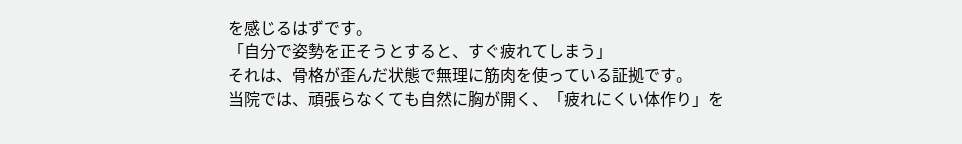を感じるはずです。
「自分で姿勢を正そうとすると、すぐ疲れてしまう」
それは、骨格が歪んだ状態で無理に筋肉を使っている証拠です。
当院では、頑張らなくても自然に胸が開く、「疲れにくい体作り」を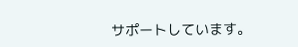サポートしています。